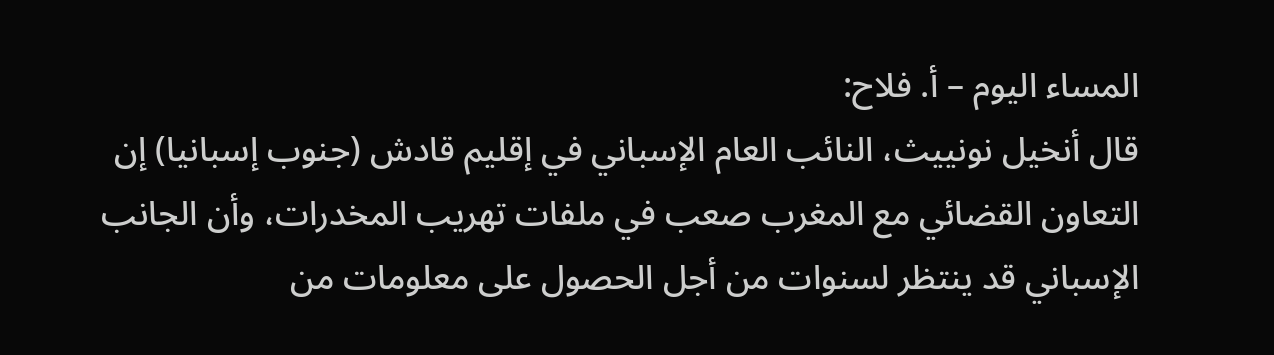المساء اليوم – أ. فلاح:
قال أنخيل نونييث، النائب العام الإسباني في إقليم قادش (جنوب إسبانيا) إن التعاون القضائي مع المغرب صعب في ملفات تهريب المخدرات، وأن الجانب الإسباني قد ينتظر لسنوات من أجل الحصول على معلومات من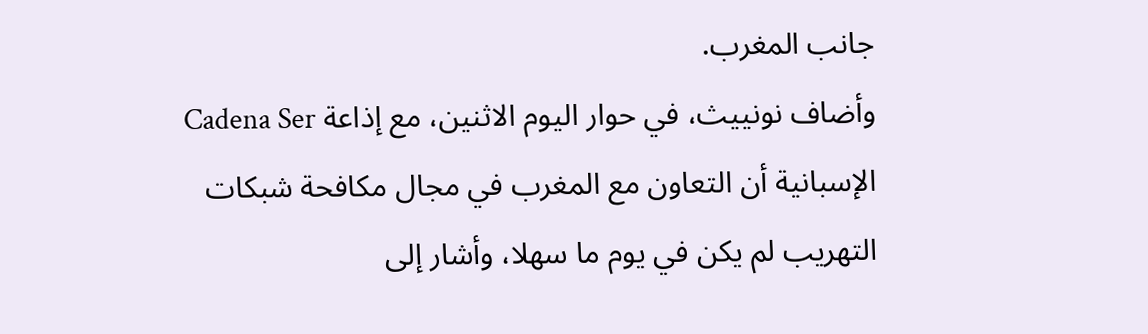جانب المغرب.
وأضاف نونييث، في حوار اليوم الاثنين، مع إذاعة Cadena Ser الإسبانية أن التعاون مع المغرب في مجال مكافحة شبكات التهريب لم يكن في يوم ما سهلا، وأشار إلى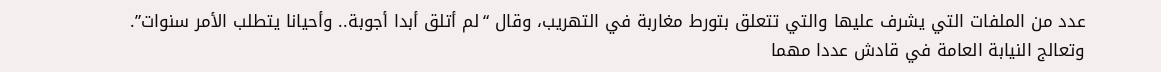عدد من الملفات التي يشرف عليها والتي تتعلق بتورط مغاربة في التهريب، وقال “لم أتلق أبدا أجوبة.. وأحيانا يتطلب الأمر سنوات”.
وتعالج النيابة العامة في قادش عددا مهما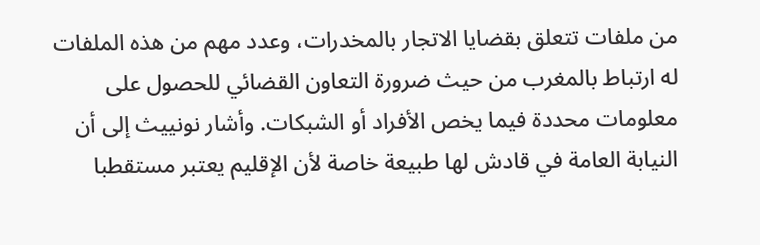من ملفات تتعلق بقضايا الاتجار بالمخدرات، وعدد مهم من هذه الملفات له ارتباط بالمغرب من حيث ضرورة التعاون القضائي للحصول على معلومات محددة فيما يخص الأفراد أو الشبكات. وأشار نونييث إلى أن النيابة العامة في قادش لها طبيعة خاصة لأن الإقليم يعتبر مستقطبا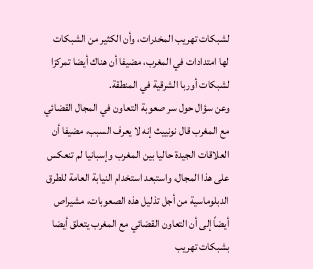لشبكات تهريب المخدرات، وأن الكثير من الشبكات لها امتدادات في المغرب، مضيفا أن هناك أيضا تمركزا لشبكات أوربا الشرقية في المنطقة.
وعن سؤال حول سر صعوبة التعاون في المجال القضائي مع المغرب قال نونييث إنه لا يعرف السبب، مضيفا أن العلاقات الجيدة حاليا بين المغرب وإسبانيا لم تنعكس على هذا المجال، واستبعد استخدام النيابة العامة للطرق الدبلوماسية من أجل تذليل هذه الصعوبات، مشيراص أيضاً إلى أن التعاون القضائي مع المغرب يتعلق أيضا بشبكات تهريب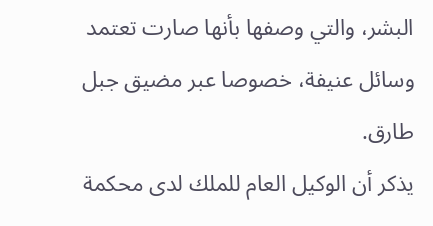البشر، والتي وصفها بأنها صارت تعتمد وسائل عنيفة، خصوصا عبر مضيق جبل طارق.
يذكر أن الوكيل العام للملك لدى محكمة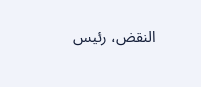النقض، رئيس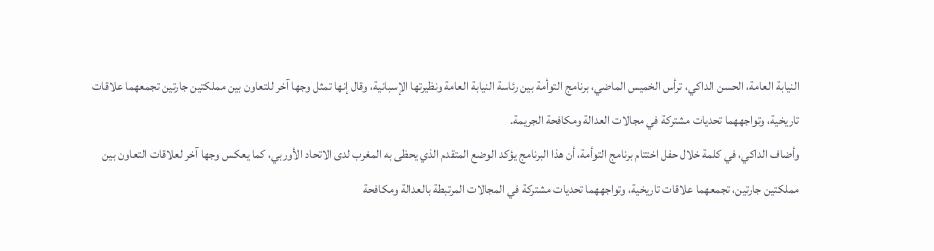النيابة العامة، الحسن الداكي، ترأس الخميس الماضي، برنامج التوأمة بين رئاسة النيابة العامة ونظيرتها الإسبانية، وقال إنها تمثل وجها آخر للتعاون بين مملكتين جارتين تجمعهما علاقات تاريخية، وتواجههما تحديات مشتركة في مجالات العدالة ومكافحة الجريمة.
وأضاف الداكي، في كلمة خلال حفل اختتام برنامج التوأمة، أن هذا البرنامج يؤكد الوضع المتقدم الذي يحظى به المغرب لدى الاتحاد الأوربي، كما يعكس وجها آخر لعلاقات التعاون بين مملكتين جارتين، تجمعهما علاقات تاريخية، وتواجههما تحديات مشتركة في المجالات المرتبطة بالعدالة ومكافحة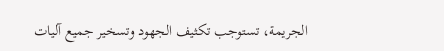الجريمة، تستوجب تكثيف الجهود وتسخير جميع آليات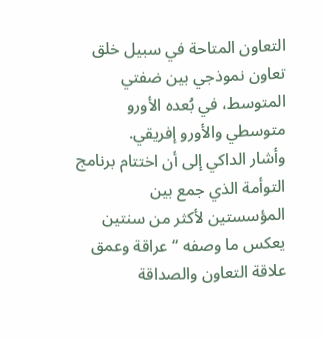التعاون المتاحة في سبيل خلق تعاون نموذجي بين ضفتي المتوسط، في بُعده الأورو متوسطي والأورو إفريقي.
وأشار الداكي إلى أن اختتام برنامج التوأمة الذي جمع بين المؤسستين لأكثر من سنتين يعكس ما وصفه “عراقة وعمق علاقة التعاون والصداقة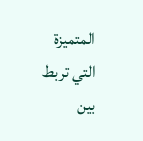المتميزة التي تربط بين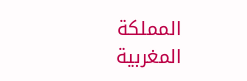المملكة المغربية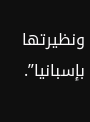ونظيرتها بإسبانيا”.